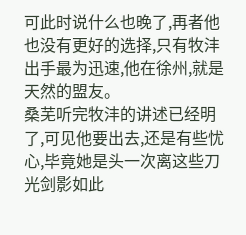可此时说什么也晚了,再者他也没有更好的选择,只有牧沣出手最为迅速,他在徐州,就是天然的盟友。
桑芜听完牧沣的讲述已经明了,可见他要出去,还是有些忧心,毕竟她是头一次离这些刀光剑影如此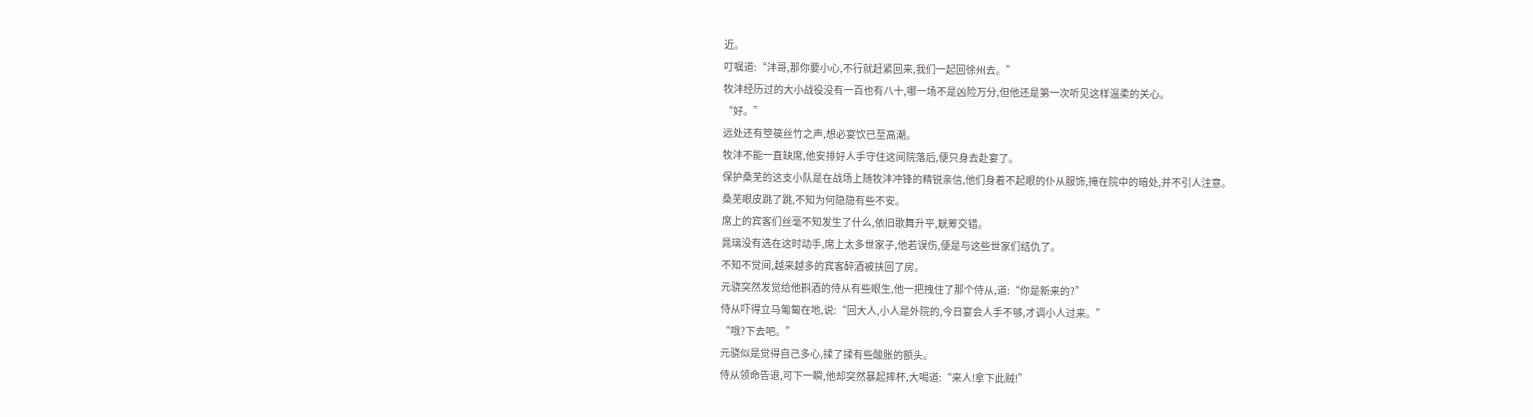近。
叮嘱道:“沣哥,那你要小心,不行就赶紧回来,我们一起回徐州去。”
牧沣经历过的大小战役没有一百也有八十,哪一场不是凶险万分,但他还是第一次听见这样温柔的关心。
“好。”
远处还有箜篌丝竹之声,想必宴饮已至高潮。
牧沣不能一直缺席,他安排好人手守住这间院落后,便只身去赴宴了。
保护桑芜的这支小队是在战场上随牧沣冲锋的精锐亲信,他们身着不起眼的仆从服饰,掩在院中的暗处,并不引人注意。
桑芜眼皮跳了跳,不知为何隐隐有些不安。
席上的宾客们丝毫不知发生了什么,依旧歌舞升平,觥筹交错。
晁璃没有选在这时动手,席上太多世家子,他若误伤,便是与这些世家们结仇了。
不知不觉间,越来越多的宾客醉酒被扶回了房。
元骁突然发觉给他斟酒的侍从有些眼生,他一把拽住了那个侍从,道:“你是新来的?”
侍从吓得立马匍匐在地,说:“回大人,小人是外院的,今日宴会人手不够,才调小人过来。”
“哦?下去吧。”
元骁似是觉得自己多心,揉了揉有些酸胀的额头。
侍从领命告退,可下一瞬,他却突然暴起摔杯,大喝道:“来人!拿下此贼!”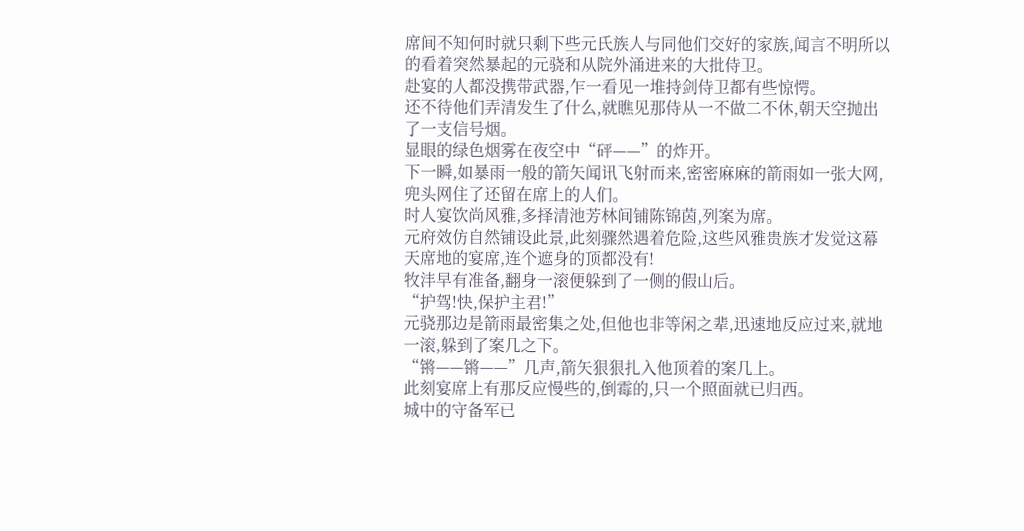席间不知何时就只剩下些元氏族人与同他们交好的家族,闻言不明所以的看着突然暴起的元骁和从院外涌进来的大批侍卫。
赴宴的人都没携带武器,乍一看见一堆持剑侍卫都有些惊愕。
还不待他们弄清发生了什么,就瞧见那侍从一不做二不休,朝天空抛出了一支信号烟。
显眼的绿色烟雾在夜空中“砰——”的炸开。
下一瞬,如暴雨一般的箭矢闻讯飞射而来,密密麻麻的箭雨如一张大网,兜头网住了还留在席上的人们。
时人宴饮尚风雅,多择清池芳林间铺陈锦茵,列案为席。
元府效仿自然铺设此景,此刻骤然遇着危险,这些风雅贵族才发觉这幕天席地的宴席,连个遮身的顶都没有!
牧沣早有准备,翻身一滚便躲到了一侧的假山后。
“护驾!快,保护主君!”
元骁那边是箭雨最密集之处,但他也非等闲之辈,迅速地反应过来,就地一滚,躲到了案几之下。
“锵——锵——”几声,箭矢狠狠扎入他顶着的案几上。
此刻宴席上有那反应慢些的,倒霉的,只一个照面就已归西。
城中的守备军已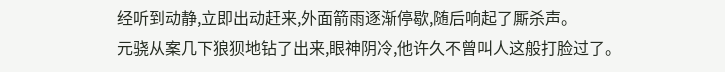经听到动静,立即出动赶来,外面箭雨逐渐停歇,随后响起了厮杀声。
元骁从案几下狼狈地钻了出来,眼神阴冷,他许久不曾叫人这般打脸过了。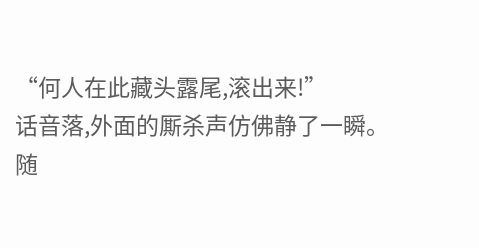“何人在此藏头露尾,滚出来!”
话音落,外面的厮杀声仿佛静了一瞬。
随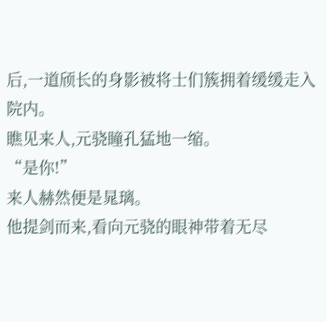后,一道颀长的身影被将士们簇拥着缓缓走入院内。
瞧见来人,元骁瞳孔猛地一缩。
“是你!”
来人赫然便是晁璃。
他提剑而来,看向元骁的眼神带着无尽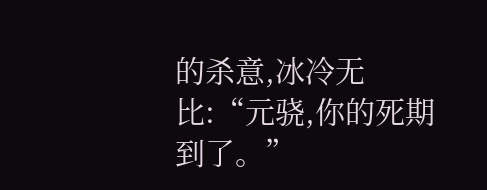的杀意,冰冷无比:“元骁,你的死期到了。”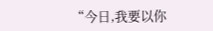“今日,我要以你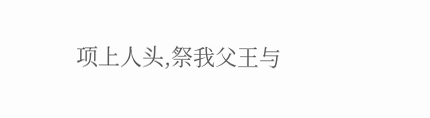项上人头,祭我父王与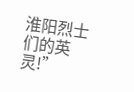淮阳烈士们的英灵!”